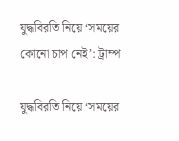যুদ্ধবিরতি নিয়ে ‘সময়ের কোনো চাপ নেই’: ট্রাম্প

যুদ্ধবিরতি নিয়ে ‘সময়ের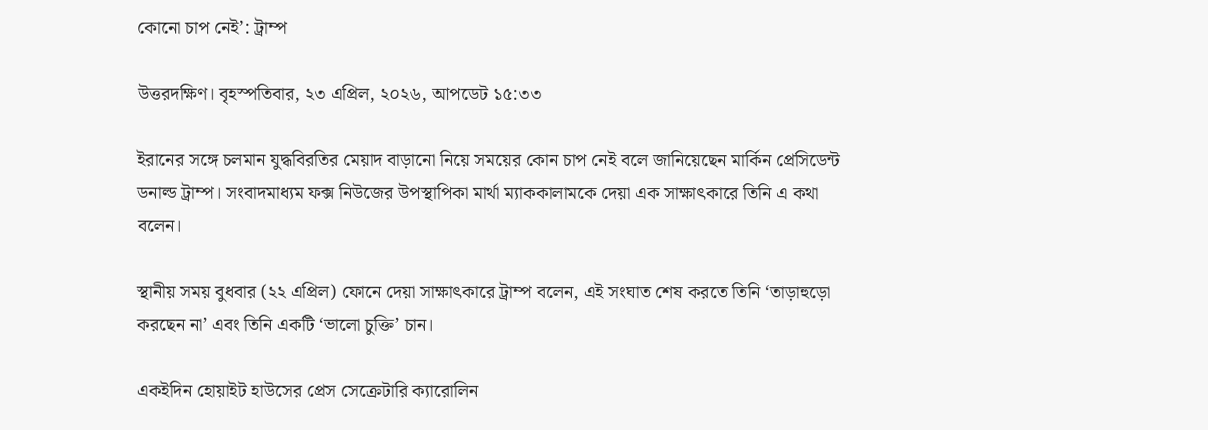কোনো চাপ নেই’: ট্রাম্প

উত্তরদক্ষিণ। বৃহস্পতিবার, ২৩ এপ্রিল, ২০২৬, আপডেট ১৫:৩৩

ইরানের সঙ্গে চলমান যুদ্ধবিরতির মেয়াদ বাড়ানো নিয়ে সময়ের কোন চাপ নেই বলে জানিয়েছেন মার্কিন প্রেসিডেন্ট ডনাল্ড ট্রাম্প। সংবাদমাধ্যম ফক্স নিউজের উপস্থাপিকা মার্থা ম্যাককালামকে দেয়া এক সাক্ষাৎকারে তিনি এ কথা বলেন।

স্থানীয় সময় বুধবার (২২ এপ্রিল) ফোনে দেয়া সাক্ষাৎকারে ট্রাম্প বলেন, এই সংঘাত শেষ করতে তিনি ‘তাড়াহুড়ো করছেন না’ এবং তিনি একটি ‘ভালো চুক্তি’ চান।

একইদিন হোয়াইট হাউসের প্রেস সেক্রেটারি ক্যারোলিন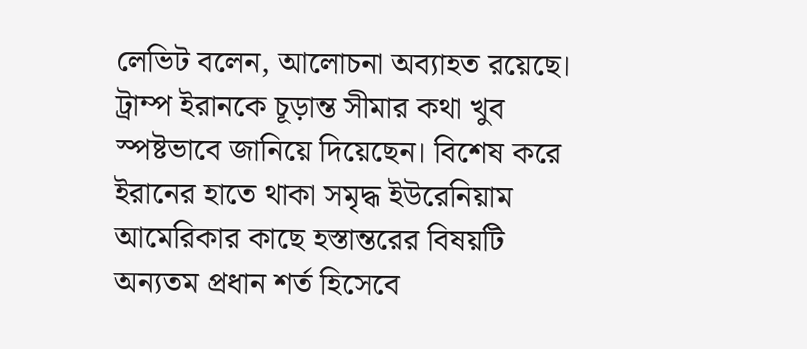লেভিট বলেন, আলোচনা অব্যাহত রয়েছে। ট্রাম্প ইরানকে চূড়ান্ত সীমার কথা খুব স্পষ্টভাবে জানিয়ে দিয়েছেন। বিশেষ করে ইরানের হাতে থাকা সমৃদ্ধ ইউরেনিয়াম আমেরিকার কাছে হস্তান্তরের বিষয়টি অন্যতম প্রধান শর্ত হিসেবে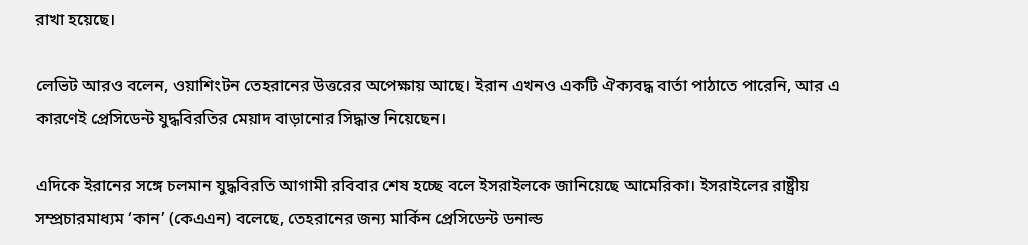রাখা হয়েছে।

লেভিট আরও বলেন, ওয়াশিংটন তেহরানের উত্তরের অপেক্ষায় আছে। ইরান এখনও একটি ঐক্যবদ্ধ বার্তা পাঠাতে পারেনি, আর এ কারণেই প্রেসিডেন্ট যুদ্ধবিরতির মেয়াদ বাড়ানোর সিদ্ধান্ত নিয়েছেন।

এদিকে ইরানের সঙ্গে চলমান যুদ্ধবিরতি আগামী রবিবার শেষ হচ্ছে বলে ইসরাইলকে জানিয়েছে আমেরিকা। ইসরাইলের রাষ্ট্রীয় সম্প্রচারমাধ্যম ‘কান’ (কেএএন) বলেছে, তেহরানের জন্য মার্কিন প্রেসিডেন্ট ডনাল্ড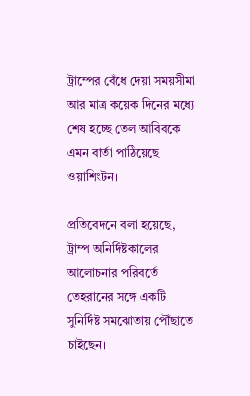ট্রাম্পের বেঁধে দেয়া সময়সীমা আর মাত্র কয়েক দিনের মধ্যে শেষ হচ্ছে তেল আবিবকে এমন বার্তা পাঠিয়েছে ওয়াশিংটন।

প্রতিবেদনে বলা হয়েছে, ট্রাম্প অনির্দিষ্টকালের আলোচনার পরিবর্তে তেহরানের সঙ্গে একটি সুনির্দিষ্ট সমঝোতায় পৌঁছাতে চাইছেন।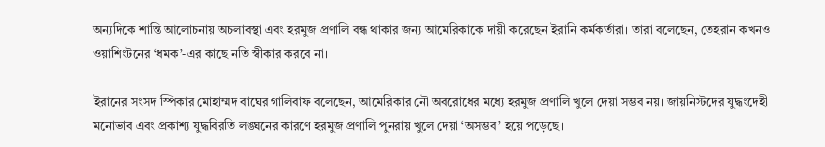অন্যদিকে শান্তি আলোচনায় অচলাবস্থা এবং হরমুজ প্রণালি বন্ধ থাকার জন্য আমেরিকাকে দায়ী করেছেন ইরানি কর্মকর্তারা। তারা বলেছেন, তেহরান কখনও ওয়াশিংটনের ‘ধমক’-এর কাছে নতি স্বীকার করবে না।

ইরানের সংসদ স্পিকার মোহাম্মদ বাঘের গালিবাফ বলেছেন, আমেরিকার নৌ অবরোধের মধ্যে হরমুজ প্রণালি খুলে দেয়া সম্ভব নয়। জায়নিস্টদের যুদ্ধংদেহী মনোভাব এবং প্রকাশ্য যুদ্ধবিরতি লঙ্ঘনের কারণে হরমুজ প্রণালি পুনরায় খুলে দেয়া ‘অসম্ভব’ হয়ে পড়েছে।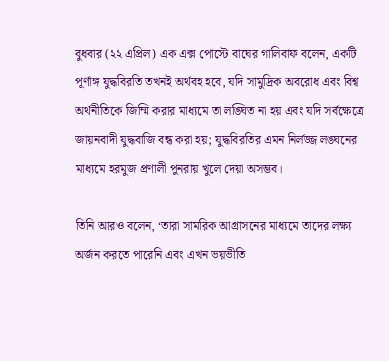বুধবার (২২ এপ্রিল) এক এক্স পোস্টে বাঘের গালিবাফ বলেন, একটি পূর্ণাঙ্গ যুদ্ধবিরতি তখনই অর্থবহ হবে, যদি সামুদ্রিক অবরোধ এবং বিশ্ব অর্থনীতিকে জিম্মি করার মাধ্যমে তা লঙ্ঘিত না হয় এবং যদি সর্বক্ষেত্রে জায়নবাদী যুদ্ধবাজি বন্ধ করা হয়; যুদ্ধবিরতির এমন নির্লজ্জ লঙ্ঘনের মাধ্যমে হরমুজ প্রণালী পুনরায় খুলে দেয়া অসম্ভব।

তিনি আরও বলেন, ‘তারা সামরিক আগ্রাসনের মাধ্যমে তাদের লক্ষ্য অর্জন করতে পারেনি এবং এখন ভয়ভীতি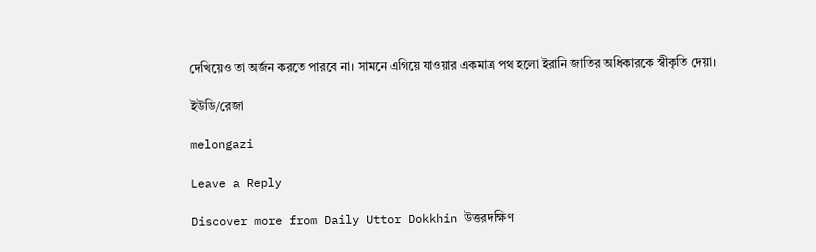দেখিয়েও তা অর্জন করতে পারবে না। সামনে এগিয়ে যাওয়ার একমাত্র পথ হলো ইরানি জাতির অধিকারকে স্বীকৃতি দেয়া।

ইউডি/রেজা

melongazi

Leave a Reply

Discover more from Daily Uttor Dokkhin উত্তরদক্ষিণ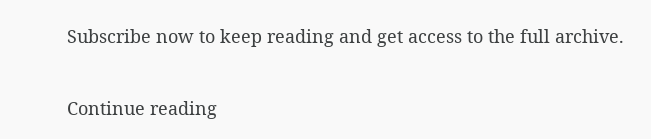Subscribe now to keep reading and get access to the full archive.

Continue reading